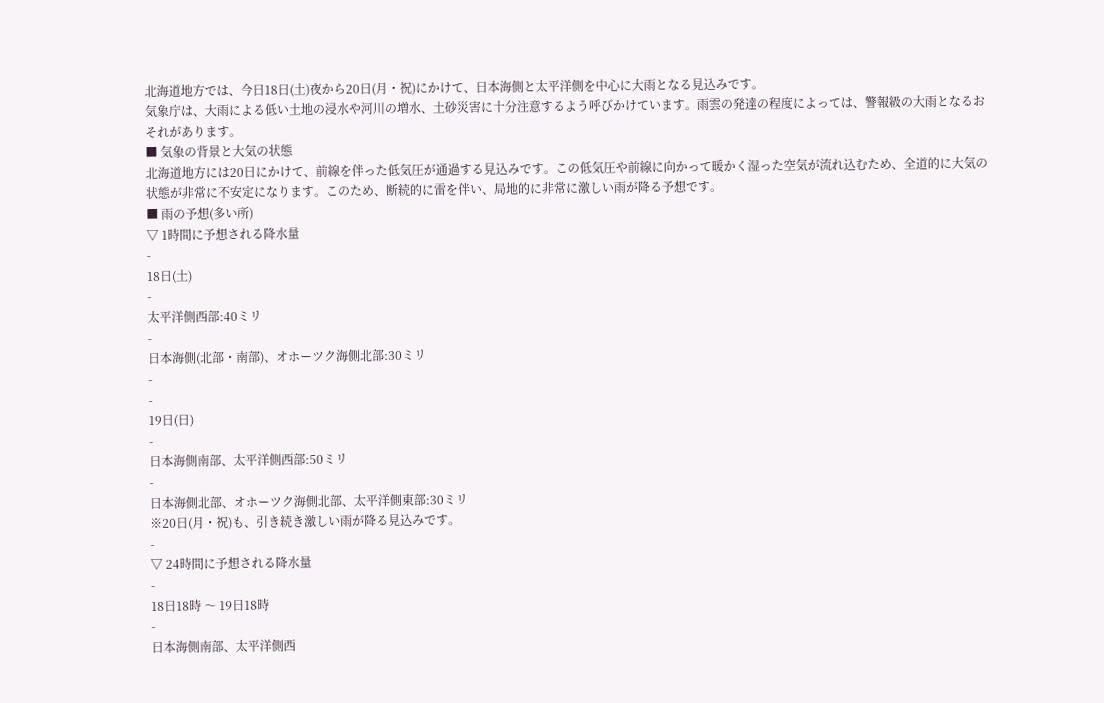北海道地方では、今日18日(土)夜から20日(月・祝)にかけて、日本海側と太平洋側を中心に大雨となる見込みです。
気象庁は、大雨による低い土地の浸水や河川の増水、土砂災害に十分注意するよう呼びかけています。雨雲の発達の程度によっては、警報級の大雨となるおそれがあります。
■ 気象の背景と大気の状態
北海道地方には20日にかけて、前線を伴った低気圧が通過する見込みです。この低気圧や前線に向かって暖かく湿った空気が流れ込むため、全道的に大気の状態が非常に不安定になります。このため、断続的に雷を伴い、局地的に非常に激しい雨が降る予想です。
■ 雨の予想(多い所)
▽ 1時間に予想される降水量
-
18日(土)
-
太平洋側西部:40ミリ
-
日本海側(北部・南部)、オホーツク海側北部:30ミリ
-
-
19日(日)
-
日本海側南部、太平洋側西部:50ミリ
-
日本海側北部、オホーツク海側北部、太平洋側東部:30ミリ
※20日(月・祝)も、引き続き激しい雨が降る見込みです。
-
▽ 24時間に予想される降水量
-
18日18時 〜 19日18時
-
日本海側南部、太平洋側西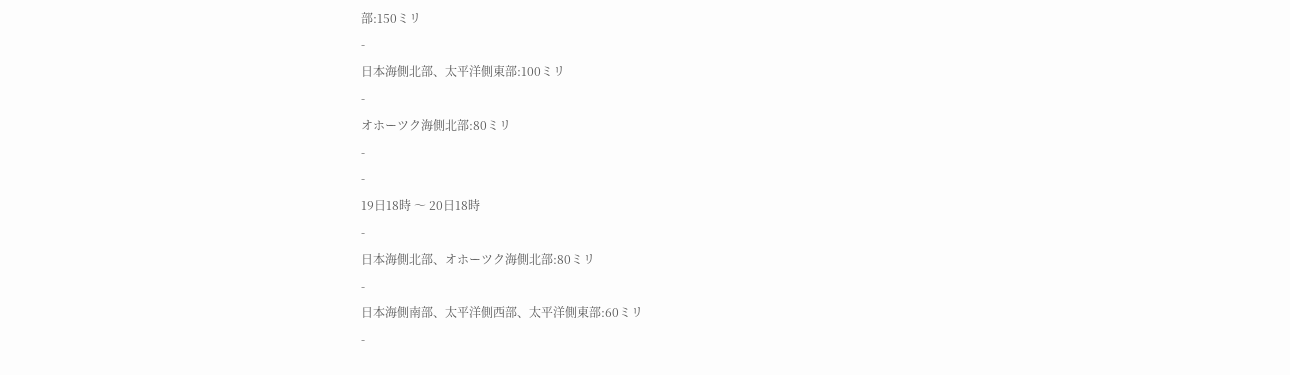部:150ミリ
-
日本海側北部、太平洋側東部:100ミリ
-
オホーツク海側北部:80ミリ
-
-
19日18時 〜 20日18時
-
日本海側北部、オホーツク海側北部:80ミリ
-
日本海側南部、太平洋側西部、太平洋側東部:60ミリ
-